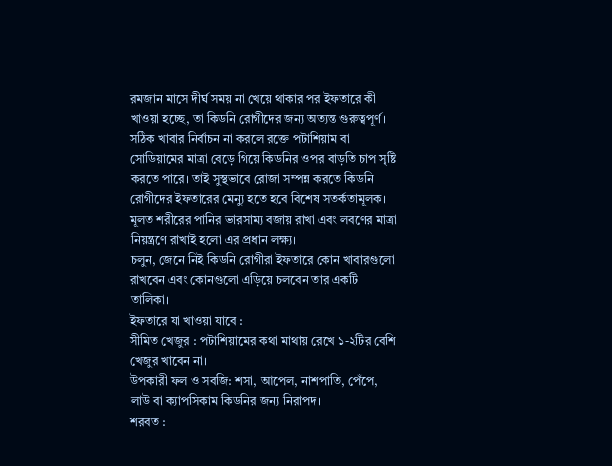রমজান মাসে দীর্ঘ সময় না খেয়ে থাকার পর ইফতারে কী খাওয়া হচ্ছে, তা কিডনি রোগীদের জন্য অত্যন্ত গুরুত্বপূর্ণ। সঠিক খাবার নির্বাচন না করলে রক্তে পটাশিয়াম বা সোডিয়ামের মাত্রা বেড়ে গিয়ে কিডনির ওপর বাড়তি চাপ সৃষ্টি করতে পারে। তাই সুস্থভাবে রোজা সম্পন্ন করতে কিডনি রোগীদের ইফতারের মেন্যু হতে হবে বিশেষ সতর্কতামূলক। মূলত শরীরের পানির ভারসাম্য বজায় রাখা এবং লবণের মাত্রা নিয়ন্ত্রণে রাখাই হলো এর প্রধান লক্ষ্য।
চলুন, জেনে নিই কিডনি রোগীরা ইফতারে কোন খাবারগুলো রাখবেন এবং কোনগুলো এড়িয়ে চলবেন তার একটি তালিকা।
ইফতারে যা খাওয়া যাবে :
সীমিত খেজুর : পটাশিয়ামের কথা মাথায় রেখে ১-২টির বেশি খেজুর খাবেন না।
উপকারী ফল ও সবজি: শসা, আপেল, নাশপাতি, পেঁপে, লাউ বা ক্যাপসিকাম কিডনির জন্য নিরাপদ।
শরবত :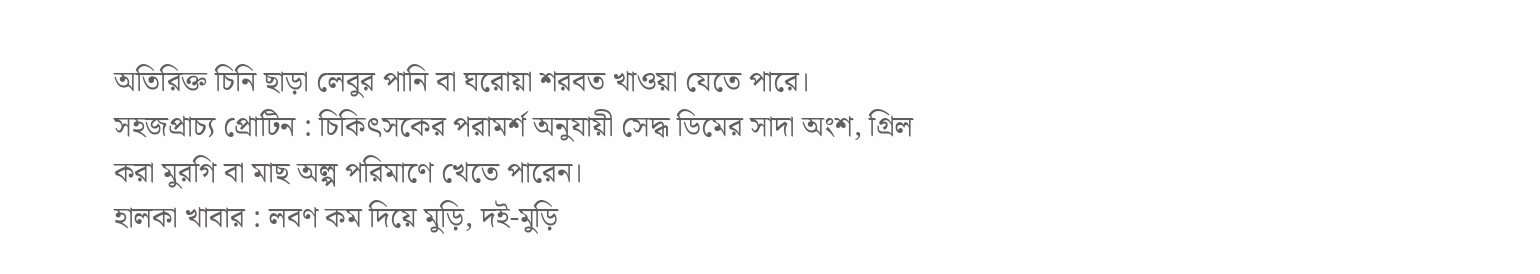অতিরিক্ত চিনি ছাড়া লেবুর পানি বা ঘরোয়া শরবত খাওয়া যেতে পারে।
সহজপ্রাচ্য প্রোটিন : চিকিৎসকের পরামর্শ অনুযায়ী সেদ্ধ ডিমের সাদা অংশ, গ্রিল করা মুরগি বা মাছ অল্প পরিমাণে খেতে পারেন।
হালকা খাবার : লবণ কম দিয়ে মুড়ি, দই-মুড়ি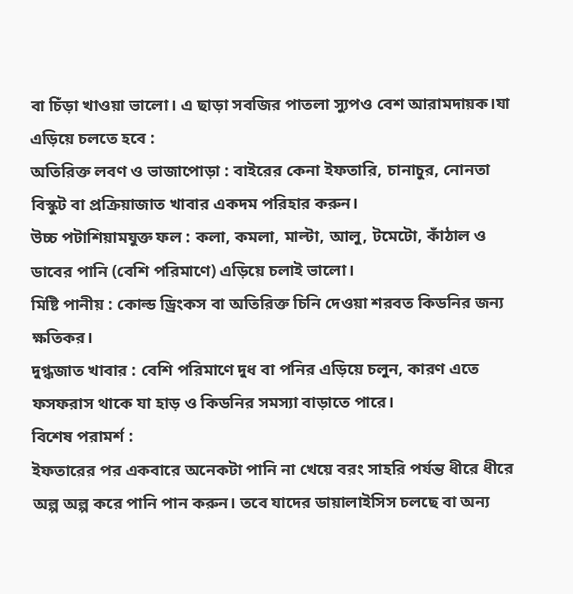বা চিঁড়া খাওয়া ভালো। এ ছাড়া সবজির পাতলা স্যুপও বেশ আরামদায়ক।যা এড়িয়ে চলতে হবে :
অতিরিক্ত লবণ ও ভাজাপোড়া : বাইরের কেনা ইফতারি, চানাচুর, নোনতা বিস্কুট বা প্রক্রিয়াজাত খাবার একদম পরিহার করুন।
উচ্চ পটাশিয়ামযুক্ত ফল : কলা, কমলা, মাল্টা, আলু, টমেটো, কাঁঠাল ও ডাবের পানি (বেশি পরিমাণে) এড়িয়ে চলাই ভালো।
মিষ্টি পানীয় : কোল্ড ড্রিংকস বা অতিরিক্ত চিনি দেওয়া শরবত কিডনির জন্য ক্ষতিকর।
দুগ্ধজাত খাবার : বেশি পরিমাণে দুধ বা পনির এড়িয়ে চলুন, কারণ এতে ফসফরাস থাকে যা হাড় ও কিডনির সমস্যা বাড়াতে পারে।
বিশেষ পরামর্শ :
ইফতারের পর একবারে অনেকটা পানি না খেয়ে বরং সাহরি পর্যন্ত ধীরে ধীরে অল্প অল্প করে পানি পান করুন। তবে যাদের ডায়ালাইসিস চলছে বা অন্য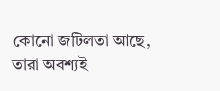কোনো জটিলতা আছে, তারা অবশ্যই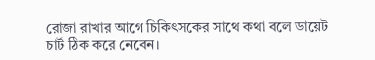রোজা রাখার আগে চিকিৎসকের সাথে কথা বলে ডায়েট চার্ট ঠিক করে নেবেন।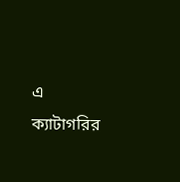এ ক্যাটাগরির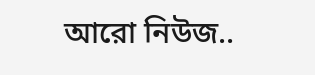আরো নিউজ..